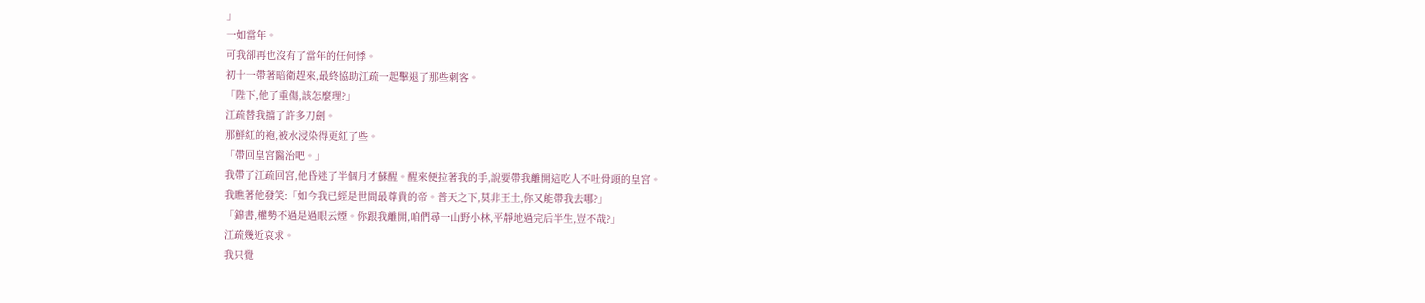」
一如當年。
可我卻再也沒有了當年的任何悸。
初十一帶著暗衛趕來,最終協助江疏一起擊退了那些刺客。
「陛下,他了重傷,該怎麼理?」
江疏替我擋了許多刀劍。
那鮮紅的袍,被水浸染得更紅了些。
「帶回皇宮醫治吧。」
我帶了江疏回宮,他昏迷了半個月才蘇醒。醒來便拉著我的手,說要帶我離開這吃人不吐骨頭的皇宮。
我瞧著他發笑:「如今我已經是世間最尊貴的帝。普天之下,莫非王土,你又能帶我去哪?」
「錦書,權勢不過是過眼云煙。你跟我離開,咱們尋一山野小林,平靜地過完后半生,豈不哉?」
江疏幾近哀求。
我只覺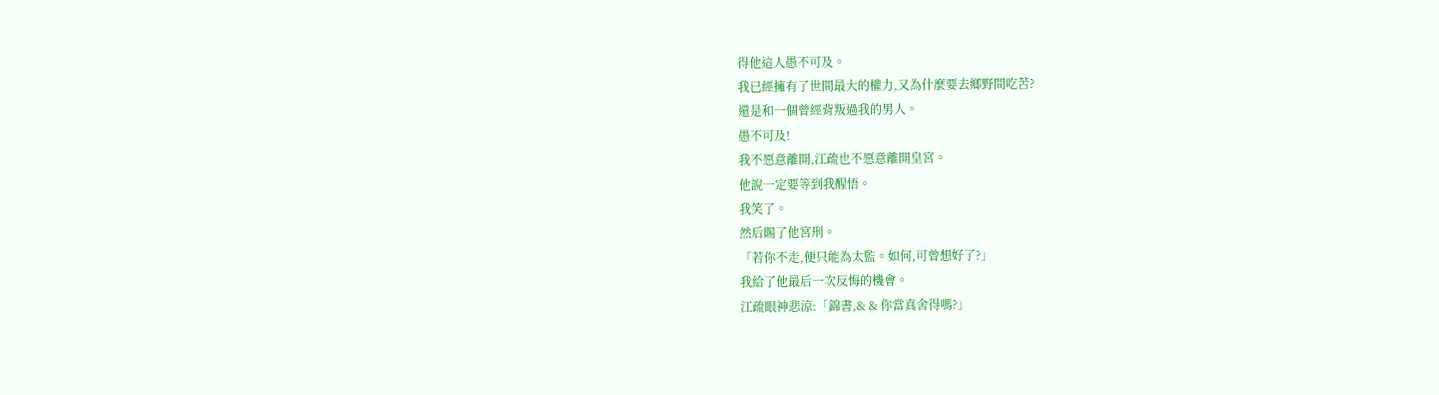得他這人愚不可及。
我已經擁有了世間最大的權力,又為什麼要去鄉野間吃苦?
還是和一個曾經背叛過我的男人。
愚不可及!
我不愿意離開,江疏也不愿意離開皇宮。
他說一定要等到我醒悟。
我笑了。
然后賜了他宮刑。
「若你不走,便只能為太監。如何,可曾想好了?」
我給了他最后一次反悔的機會。
江疏眼神悲涼:「錦書,& & 你當真舍得嗎?」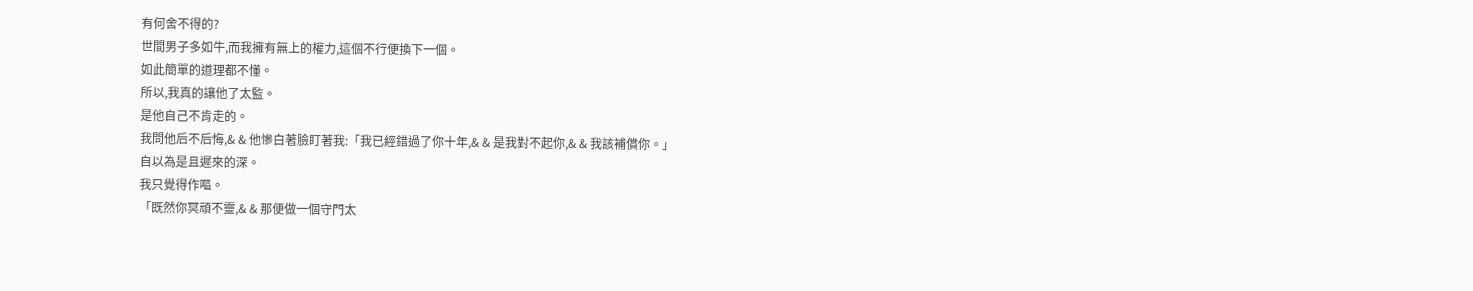有何舍不得的?
世間男子多如牛,而我擁有無上的權力,這個不行便換下一個。
如此簡單的道理都不懂。
所以,我真的讓他了太監。
是他自己不肯走的。
我問他后不后悔,& & 他慘白著臉盯著我:「我已經錯過了你十年,& & 是我對不起你,& & 我該補償你。」
自以為是且遲來的深。
我只覺得作嘔。
「既然你冥頑不靈,& & 那便做一個守門太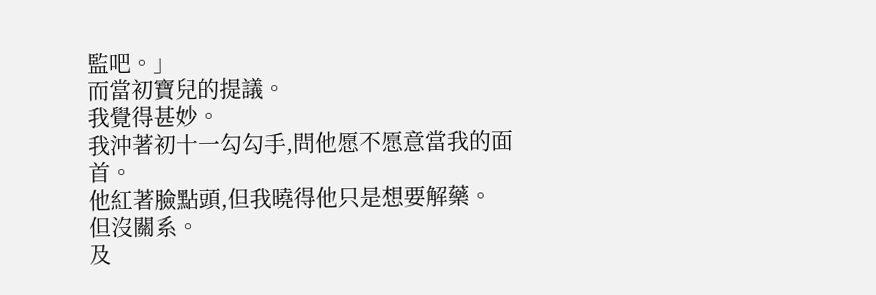監吧。」
而當初寶兒的提議。
我覺得甚妙。
我沖著初十一勾勾手,問他愿不愿意當我的面首。
他紅著臉點頭,但我曉得他只是想要解藥。
但沒關系。
及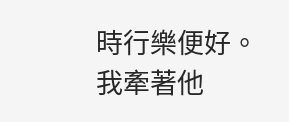時行樂便好。
我牽著他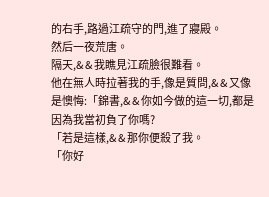的右手,路過江疏守的門,進了寢殿。
然后一夜荒唐。
隔天,& & 我瞧見江疏臉很難看。
他在無人時拉著我的手,像是質問,& & 又像是懊悔:「錦書,& & 你如今做的這一切,都是因為我當初負了你嗎?
「若是這樣,& & 那你便殺了我。
「你好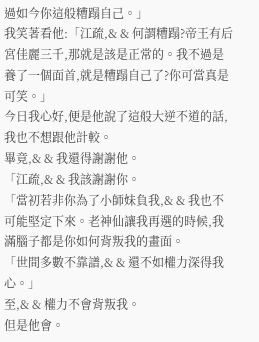過如今你這般糟蹋自己。」
我笑著看他:「江疏,& & 何謂糟蹋?帝王有后宮佳麗三千,那就是該是正常的。我不過是養了一個面首,就是糟蹋自己了?你可當真是可笑。」
今日我心好,便是他說了這般大逆不道的話,我也不想跟他計較。
畢竟,& & 我還得謝謝他。
「江疏,& & 我該謝謝你。
「當初若非你為了小師妹負我,& & 我也不可能堅定下來。老神仙讓我再選的時候,我滿腦子都是你如何背叛我的畫面。
「世間多數不靠譜,& & 還不如權力深得我心。」
至,& & 權力不會背叛我。
但是他會。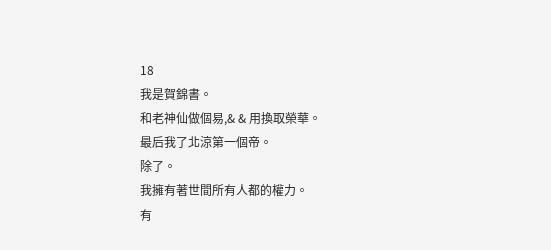18
我是賀錦書。
和老神仙做個易,& & 用換取榮華。
最后我了北涼第一個帝。
除了。
我擁有著世間所有人都的權力。
有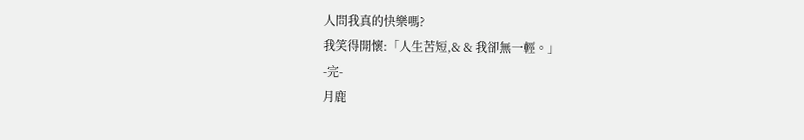人問我真的快樂嗎?
我笑得開懷:「人生苦短,& & 我卻無一輕。」
-完-
月鹿